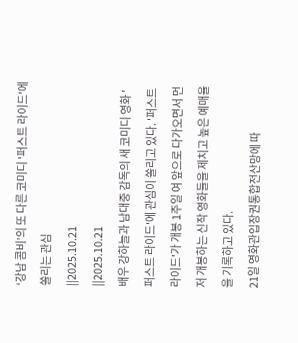‘강남 콤비’의 또 다른 코미디 '퍼스트 라이드'에 쏠리는 관심
||2025.10.21
||2025.10.21
배우 강하늘과 남대중 감독의 새 코미디 영화 '퍼스트 라이드'에 관심이 쏠리고 있다. '퍼스트 라이드'가 개봉 1주일 여 앞으로 다가오면서 먼저 개봉하는 신작 영화들을 제치고 높은 예매율을 기록하고 있다.
21일 영화관입장권통합전산망에 따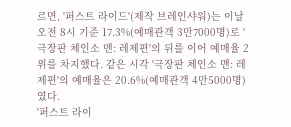르면, '퍼스트 라이드'(제작 브레인샤워)는 이날 오전 8시 기준 17.3%(예매관객 3만7000명)로 '극장판 체인소 맨: 레제편'의 뒤를 이어 예매율 2위를 차지했다. 같은 시각 '극장판 체인소 맨: 레제편'의 예매율은 20.6%(예매관객 4만5000명)였다.
'퍼스트 라이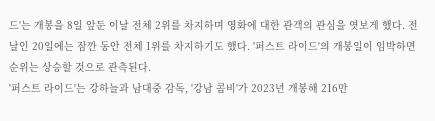드'는 개봉을 8일 앞둔 이날 전체 2위를 차지하며 영화에 대한 관객의 관심을 엿보게 했다. 전날인 20일에는 잠깐 동안 전체 1위를 차지하기도 했다. '퍼스트 라이드'의 개봉일이 임박하면 순위는 상승할 것으로 관측된다.
'퍼스트 라이드'는 강하늘과 남대중 감독, '강남 콤비'가 2023년 개봉해 216만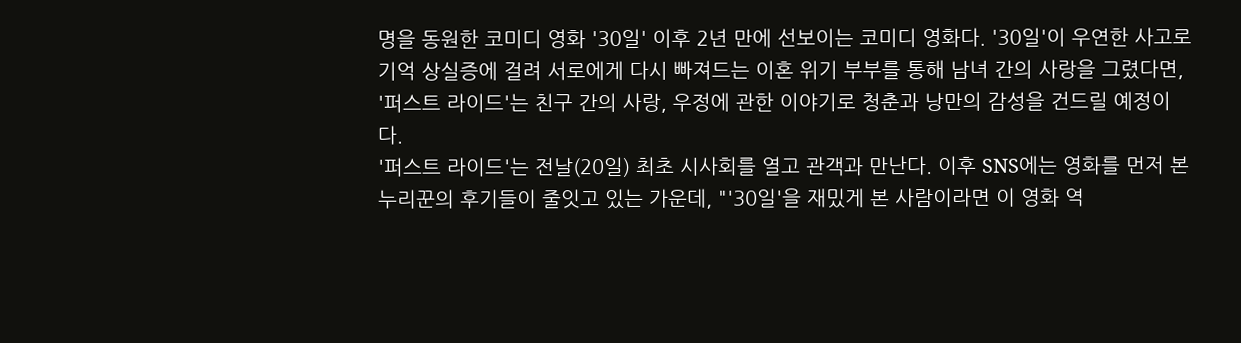명을 동원한 코미디 영화 '30일' 이후 2년 만에 선보이는 코미디 영화다. '30일'이 우연한 사고로 기억 상실증에 걸려 서로에게 다시 빠져드는 이혼 위기 부부를 통해 남녀 간의 사랑을 그렸다면, '퍼스트 라이드'는 친구 간의 사랑, 우정에 관한 이야기로 청춘과 낭만의 감성을 건드릴 예정이다.
'퍼스트 라이드'는 전날(20일) 최초 시사회를 열고 관객과 만난다. 이후 SNS에는 영화를 먼저 본 누리꾼의 후기들이 줄잇고 있는 가운데, "'30일'을 재밌게 본 사람이라면 이 영화 역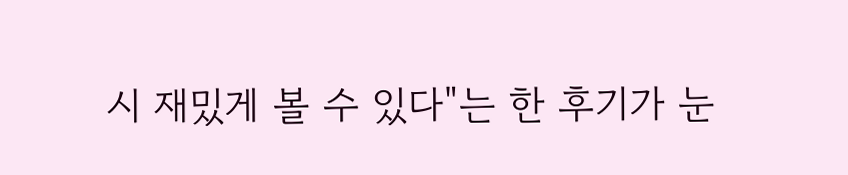시 재밌게 볼 수 있다"는 한 후기가 눈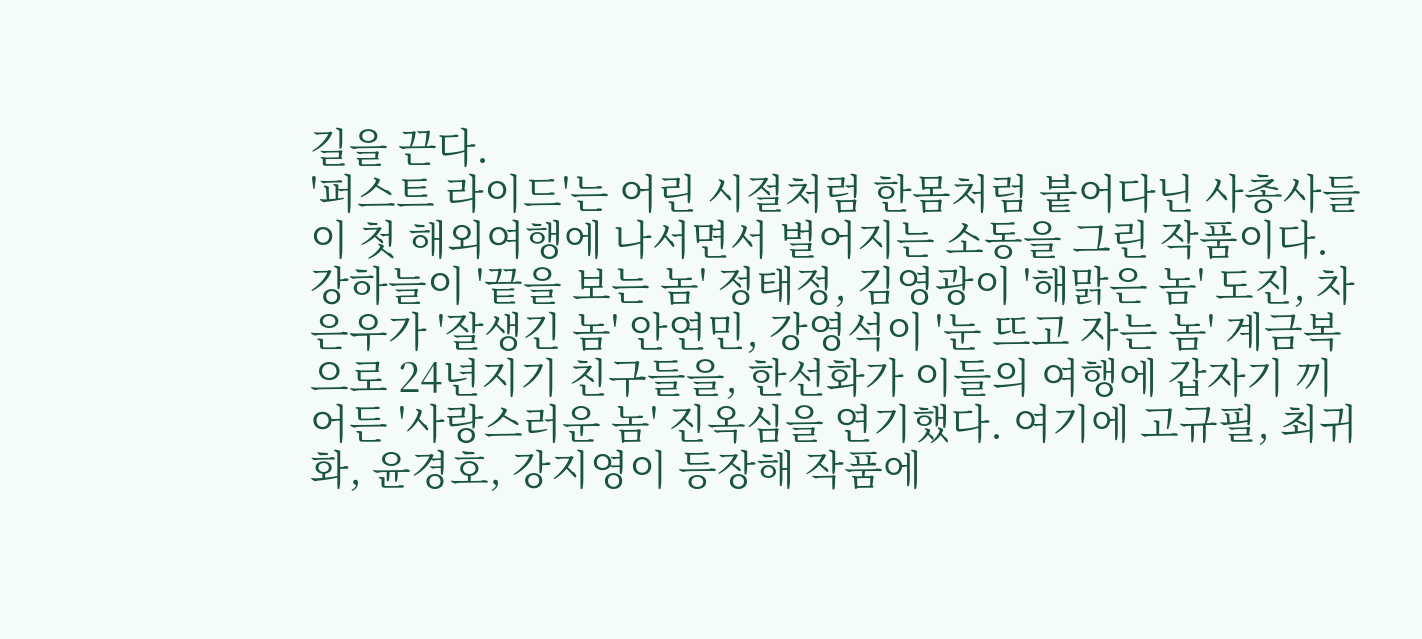길을 끈다.
'퍼스트 라이드'는 어린 시절처럼 한몸처럼 붙어다닌 사총사들이 첫 해외여행에 나서면서 벌어지는 소동을 그린 작품이다. 강하늘이 '끝을 보는 놈' 정태정, 김영광이 '해맑은 놈' 도진, 차은우가 '잘생긴 놈' 안연민, 강영석이 '눈 뜨고 자는 놈' 계금복으로 24년지기 친구들을, 한선화가 이들의 여행에 갑자기 끼어든 '사랑스러운 놈' 진옥심을 연기했다. 여기에 고규필, 최귀화, 윤경호, 강지영이 등장해 작품에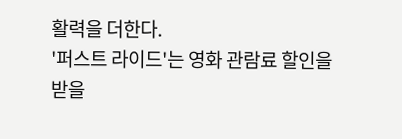활력을 더한다.
'퍼스트 라이드'는 영화 관람료 할인을 받을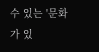수 있는 '문화가 있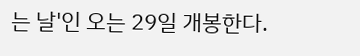는 날'인 오는 29일 개봉한다.